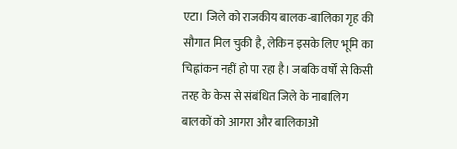एटा। जिले को राजकीय बालक-बालिका गृह की सौगात मिल चुकी है, लेकिन इसके लिए भूमि का चिह्नांकन नहीं हो पा रहा है। जबकि वर्षों से किसी तरह के केस से संबंधित जिले के नाबालिग बालकों को आगरा और बालिकाओं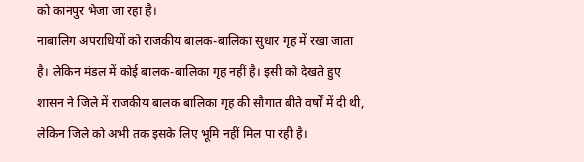को कानपुर भेजा जा रहा है।
नाबालिग अपराधियों को राजकीय बालक-बालिका सुधार गृह में रखा जाता है। लेकिन मंडल में कोई बालक-बालिका गृह नहीं है। इसी को देखते हुए शासन ने जिले में राजकीय बालक बालिका गृह की सौगात बीते वर्षों में दी थी, लेकिन जिले को अभी तक इसके लिए भूमि नहीं मिल पा रही है।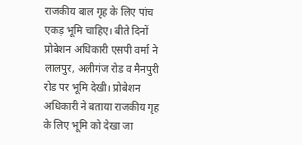राजकीय बाल गृह के लिए पांच एकड़ भूमि चाहिए। बीते दिनों प्रोबेशन अधिकारी एसपी वर्मा ने लालपुर, अलीगंज रोड व मैनपुरी रोड पर भूमि देखी। प्रोबेशन अधिकारी ने बताया राजकीय गृह के लिए भूमि को देखा जा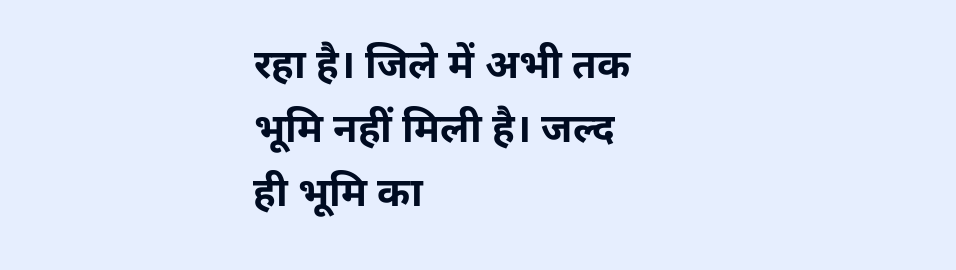रहा है। जिले में अभी तक भूमि नहीं मिली है। जल्द ही भूमि का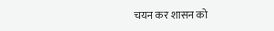चयन कर शासन को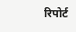रिपोर्ट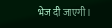भेज दी जाएगी।